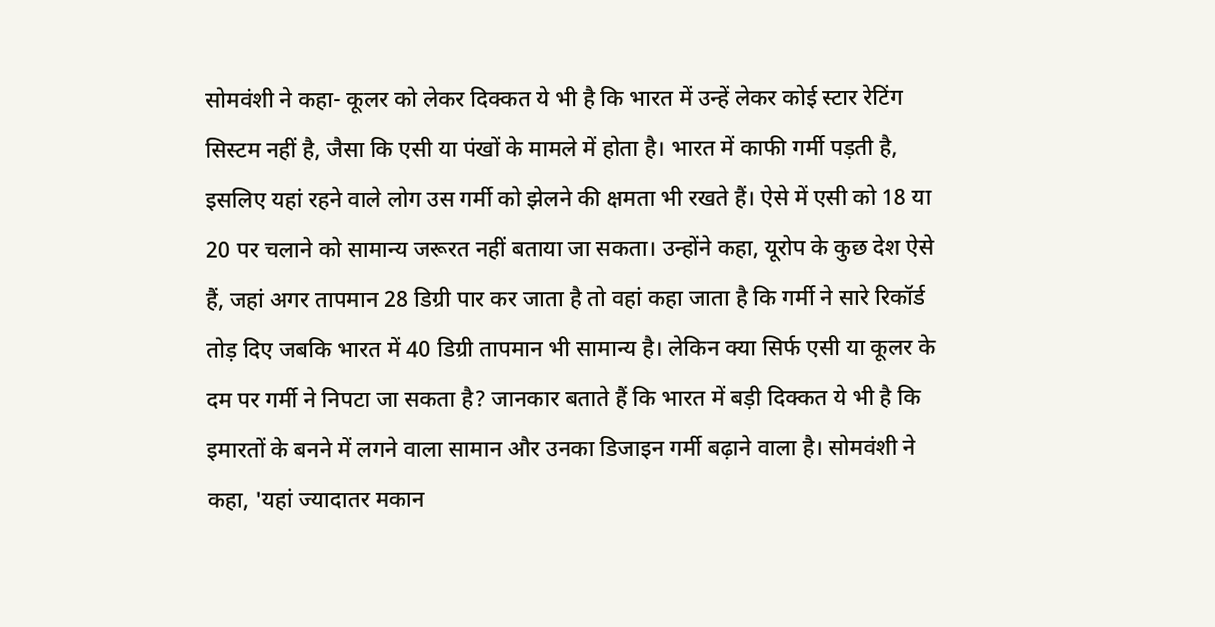सोमवंशी ने कहा- कूलर को लेकर दिक्कत ये भी है कि भारत में उन्हें लेकर कोई स्टार रेटिंग सिस्टम नहीं है, जैसा कि एसी या पंखों के मामले में होता है। भारत में काफी गर्मी पड़ती है, इसलिए यहां रहने वाले लोग उस गर्मी को झेलने की क्षमता भी रखते हैं। ऐसे में एसी को 18 या 20 पर चलाने को सामान्य जरूरत नहीं बताया जा सकता। उन्होंने कहा, यूरोप के कुछ देश ऐसे हैं, जहां अगर तापमान 28 डिग्री पार कर जाता है तो वहां कहा जाता है कि गर्मी ने सारे रिकॉर्ड तोड़ दिए जबकि भारत में 40 डिग्री तापमान भी सामान्य है। लेकिन क्या सिर्फ एसी या कूलर के दम पर गर्मी ने निपटा जा सकता है? जानकार बताते हैं कि भारत में बड़ी दिक्कत ये भी है कि इमारतों के बनने में लगने वाला सामान और उनका डिजाइन गर्मी बढ़ाने वाला है। सोमवंशी ने कहा, 'यहां ज्यादातर मकान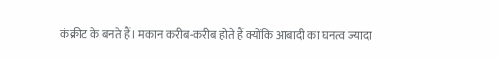कंक्रीट के बनते हैं। मकान करीब-करीब होते हैं क्योंकि आबादी का घनत्व ज्यादा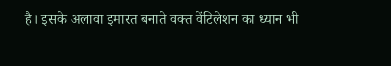है। इसके अलावा इमारत बनाते वक्त वेंटिलेशन का ध्यान भी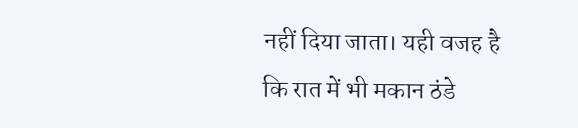नहीं दिया जाता। यही वजह है कि रात में भी मकान ठंडे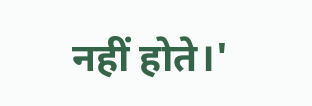नहीं होते।'